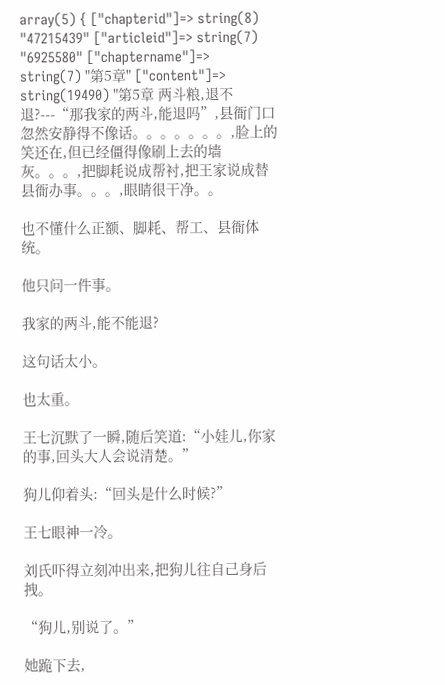array(5) { ["chapterid"]=> string(8) "47215439" ["articleid"]=> string(7) "6925580" ["chaptername"]=> string(7) "第5章" ["content"]=> string(19490) "第5章 两斗粮,退不退?---“那我家的两斗,能退吗”,县衙门口忽然安静得不像话。。。。。。。,脸上的笑还在,但已经僵得像刷上去的墙灰。。。,把脚耗说成帮衬,把王家说成替县衙办事。。。,眼睛很干净。。

也不懂什么正额、脚耗、帮工、县衙体统。

他只问一件事。

我家的两斗,能不能退?

这句话太小。

也太重。

王七沉默了一瞬,随后笑道:“小娃儿,你家的事,回头大人会说清楚。”

狗儿仰着头:“回头是什么时候?”

王七眼神一冷。

刘氏吓得立刻冲出来,把狗儿往自己身后拽。

“狗儿,别说了。”

她跪下去,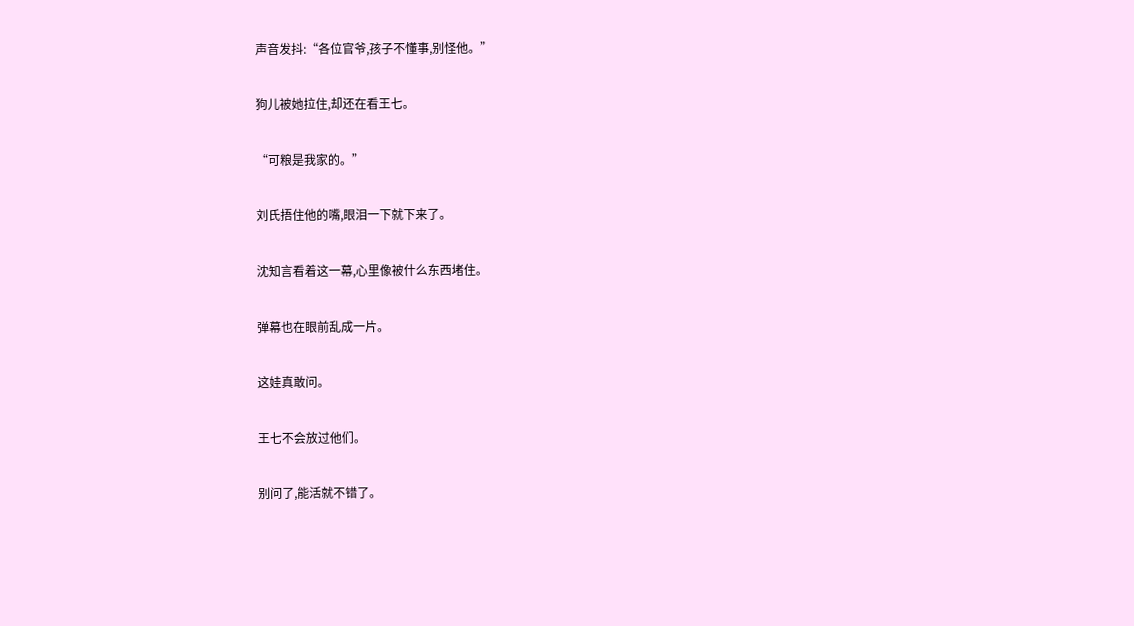声音发抖:“各位官爷,孩子不懂事,别怪他。”

狗儿被她拉住,却还在看王七。

“可粮是我家的。”

刘氏捂住他的嘴,眼泪一下就下来了。

沈知言看着这一幕,心里像被什么东西堵住。

弹幕也在眼前乱成一片。

这娃真敢问。

王七不会放过他们。

别问了,能活就不错了。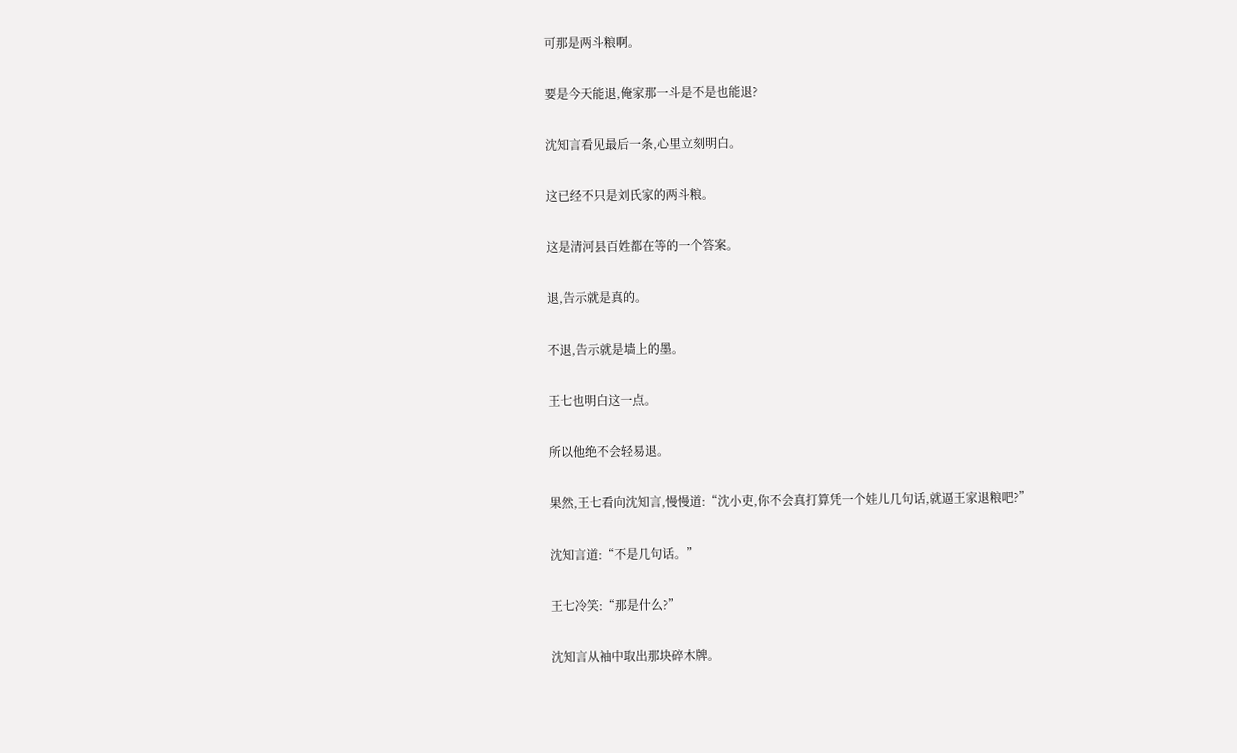可那是两斗粮啊。

要是今天能退,俺家那一斗是不是也能退?

沈知言看见最后一条,心里立刻明白。

这已经不只是刘氏家的两斗粮。

这是清河县百姓都在等的一个答案。

退,告示就是真的。

不退,告示就是墙上的墨。

王七也明白这一点。

所以他绝不会轻易退。

果然,王七看向沈知言,慢慢道:“沈小吏,你不会真打算凭一个娃儿几句话,就逼王家退粮吧?”

沈知言道:“不是几句话。”

王七冷笑:“那是什么?”

沈知言从袖中取出那块碎木牌。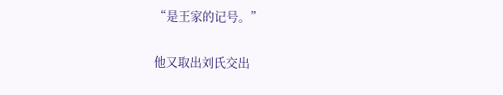“是王家的记号。”

他又取出刘氏交出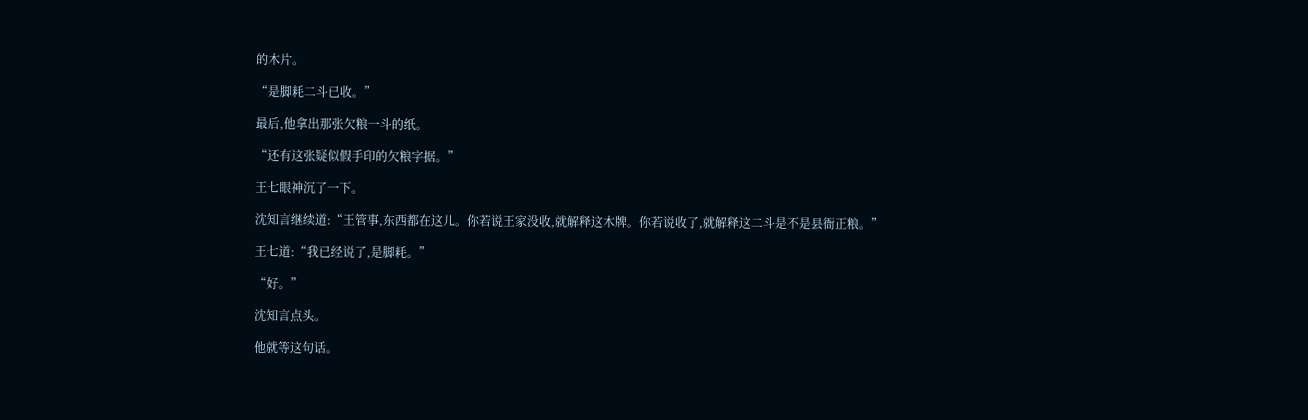的木片。

“是脚耗二斗已收。”

最后,他拿出那张欠粮一斗的纸。

“还有这张疑似假手印的欠粮字据。”

王七眼神沉了一下。

沈知言继续道:“王管事,东西都在这儿。你若说王家没收,就解释这木牌。你若说收了,就解释这二斗是不是县衙正粮。”

王七道:“我已经说了,是脚耗。”

“好。”

沈知言点头。

他就等这句话。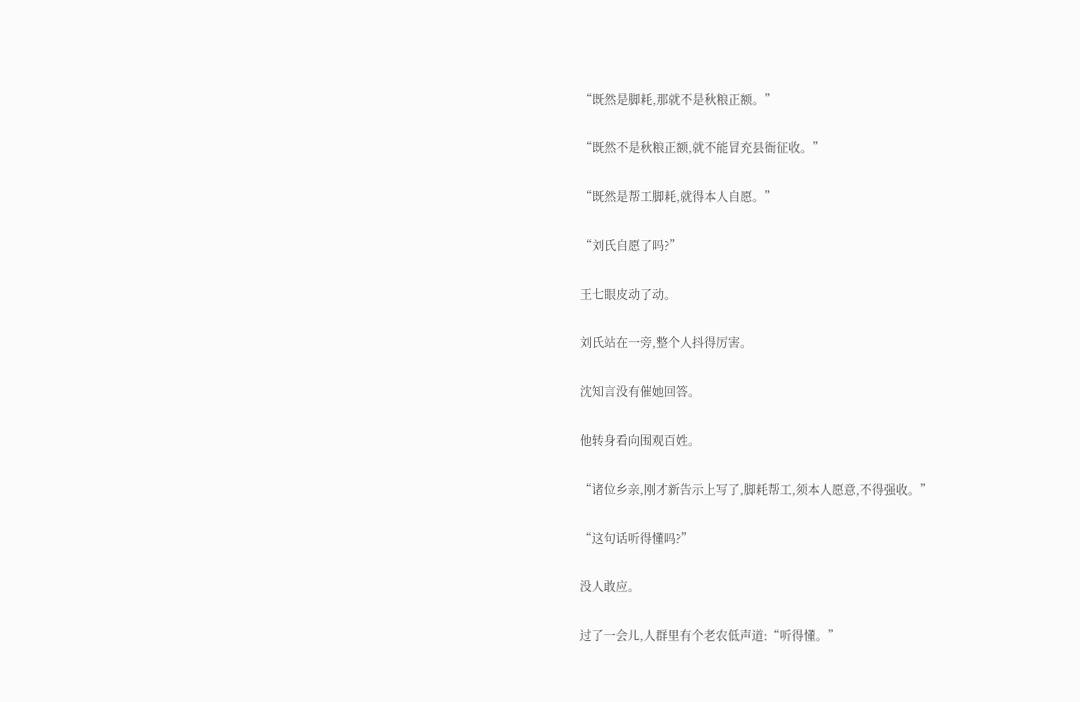“既然是脚耗,那就不是秋粮正额。”

“既然不是秋粮正额,就不能冒充县衙征收。”

“既然是帮工脚耗,就得本人自愿。”

“刘氏自愿了吗?”

王七眼皮动了动。

刘氏站在一旁,整个人抖得厉害。

沈知言没有催她回答。

他转身看向围观百姓。

“诸位乡亲,刚才新告示上写了,脚耗帮工,须本人愿意,不得强收。”

“这句话听得懂吗?”

没人敢应。

过了一会儿,人群里有个老农低声道:“听得懂。”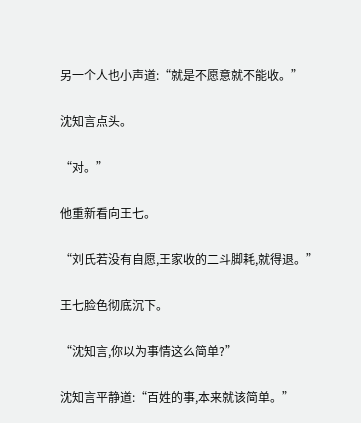另一个人也小声道:“就是不愿意就不能收。”

沈知言点头。

“对。”

他重新看向王七。

“刘氏若没有自愿,王家收的二斗脚耗,就得退。”

王七脸色彻底沉下。

“沈知言,你以为事情这么简单?”

沈知言平静道:“百姓的事,本来就该简单。”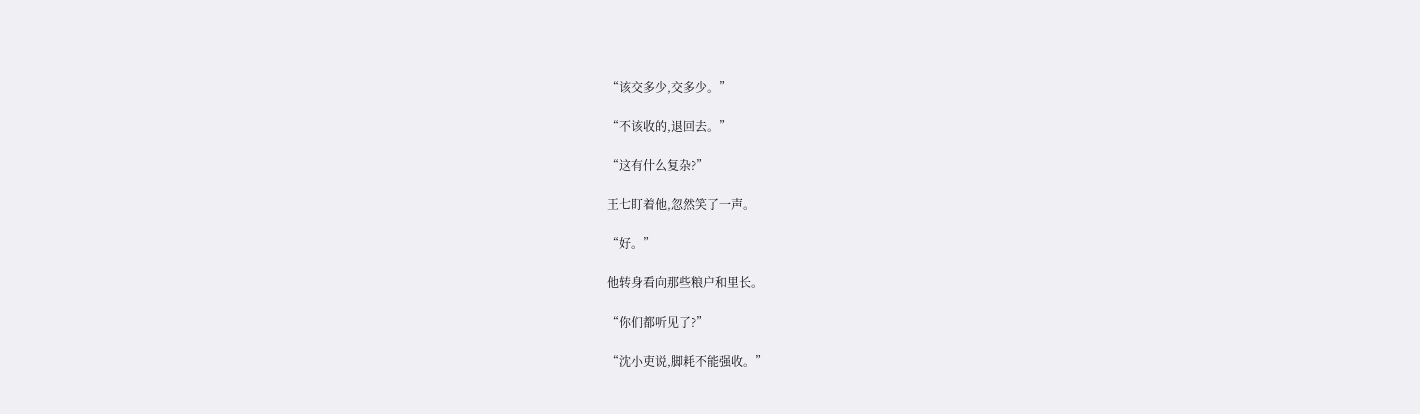“该交多少,交多少。”

“不该收的,退回去。”

“这有什么复杂?”

王七盯着他,忽然笑了一声。

“好。”

他转身看向那些粮户和里长。

“你们都听见了?”

“沈小吏说,脚耗不能强收。”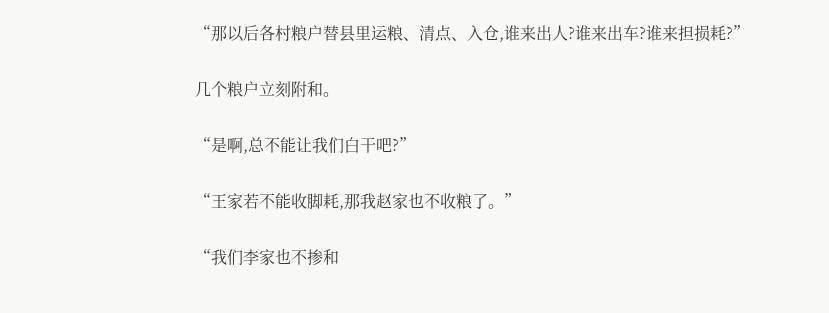“那以后各村粮户替县里运粮、清点、入仓,谁来出人?谁来出车?谁来担损耗?”

几个粮户立刻附和。

“是啊,总不能让我们白干吧?”

“王家若不能收脚耗,那我赵家也不收粮了。”

“我们李家也不掺和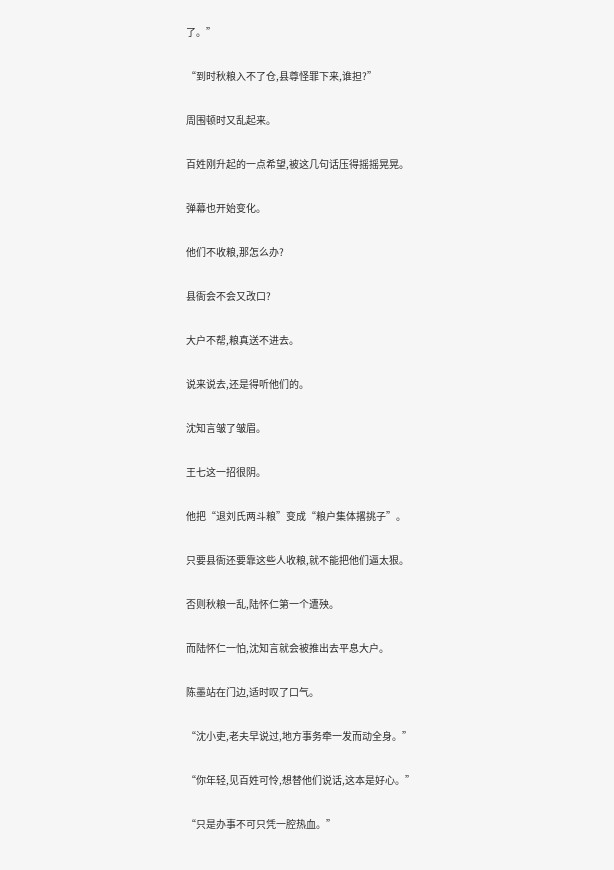了。”

“到时秋粮入不了仓,县尊怪罪下来,谁担?”

周围顿时又乱起来。

百姓刚升起的一点希望,被这几句话压得摇摇晃晃。

弹幕也开始变化。

他们不收粮,那怎么办?

县衙会不会又改口?

大户不帮,粮真送不进去。

说来说去,还是得听他们的。

沈知言皱了皱眉。

王七这一招很阴。

他把“退刘氏两斗粮”变成“粮户集体撂挑子”。

只要县衙还要靠这些人收粮,就不能把他们逼太狠。

否则秋粮一乱,陆怀仁第一个遭殃。

而陆怀仁一怕,沈知言就会被推出去平息大户。

陈墨站在门边,适时叹了口气。

“沈小吏,老夫早说过,地方事务牵一发而动全身。”

“你年轻,见百姓可怜,想替他们说话,这本是好心。”

“只是办事不可只凭一腔热血。”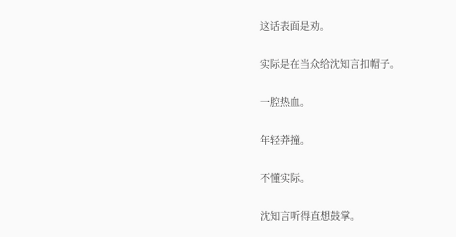这话表面是劝。

实际是在当众给沈知言扣帽子。

一腔热血。

年轻莽撞。

不懂实际。

沈知言听得直想鼓掌。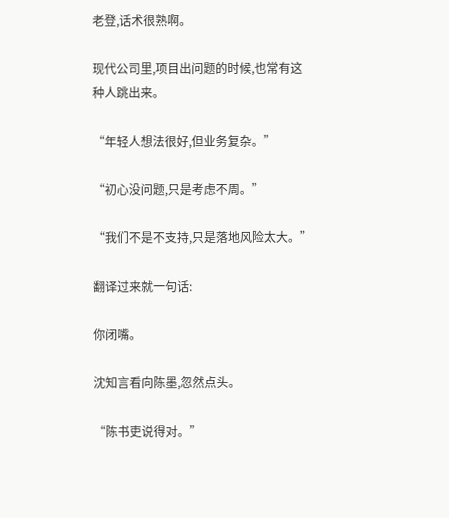老登,话术很熟啊。

现代公司里,项目出问题的时候,也常有这种人跳出来。

“年轻人想法很好,但业务复杂。”

“初心没问题,只是考虑不周。”

“我们不是不支持,只是落地风险太大。”

翻译过来就一句话:

你闭嘴。

沈知言看向陈墨,忽然点头。

“陈书吏说得对。”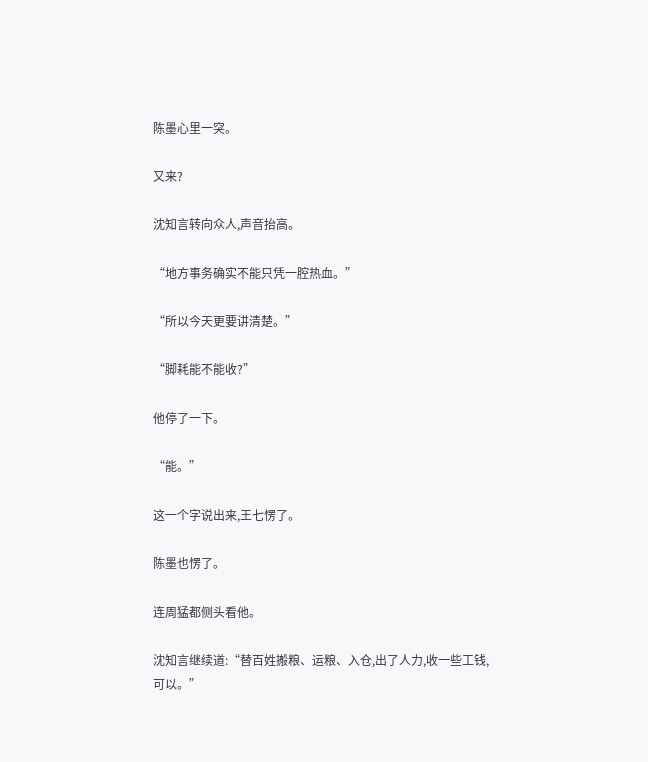陈墨心里一突。

又来?

沈知言转向众人,声音抬高。

“地方事务确实不能只凭一腔热血。”

“所以今天更要讲清楚。”

“脚耗能不能收?”

他停了一下。

“能。”

这一个字说出来,王七愣了。

陈墨也愣了。

连周猛都侧头看他。

沈知言继续道:“替百姓搬粮、运粮、入仓,出了人力,收一些工钱,可以。”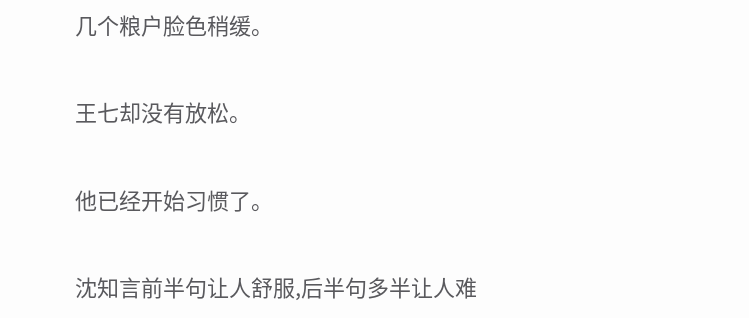几个粮户脸色稍缓。

王七却没有放松。

他已经开始习惯了。

沈知言前半句让人舒服,后半句多半让人难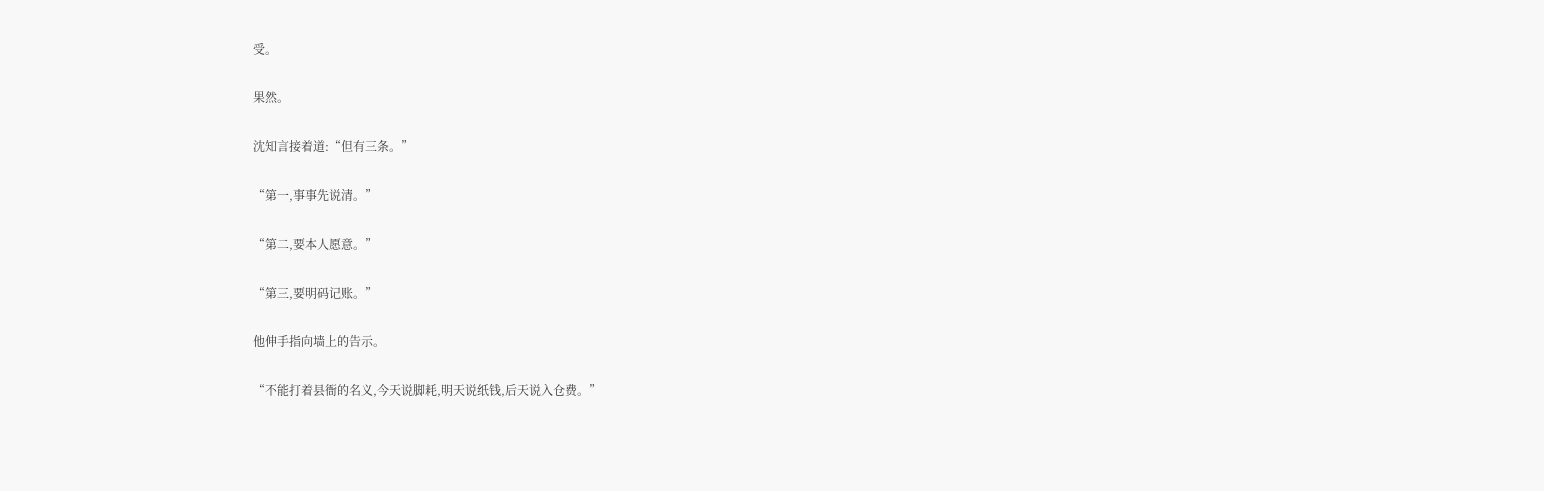受。

果然。

沈知言接着道:“但有三条。”

“第一,事事先说清。”

“第二,要本人愿意。”

“第三,要明码记账。”

他伸手指向墙上的告示。

“不能打着县衙的名义,今天说脚耗,明天说纸钱,后天说入仓费。”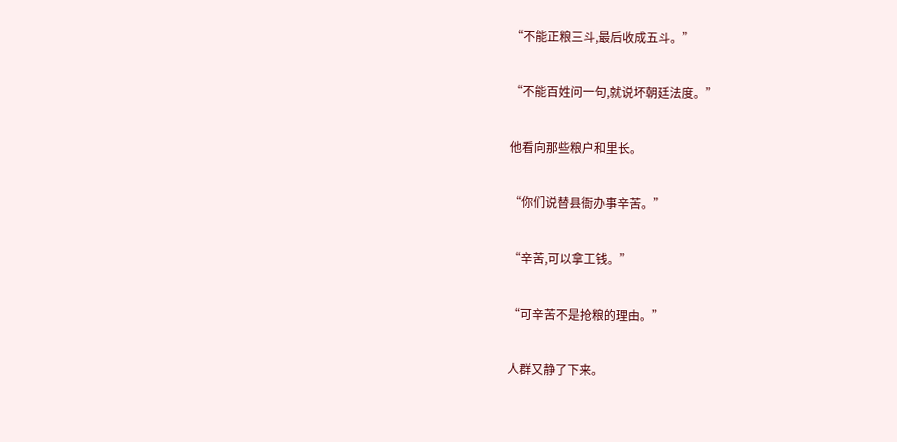“不能正粮三斗,最后收成五斗。”

“不能百姓问一句,就说坏朝廷法度。”

他看向那些粮户和里长。

“你们说替县衙办事辛苦。”

“辛苦,可以拿工钱。”

“可辛苦不是抢粮的理由。”

人群又静了下来。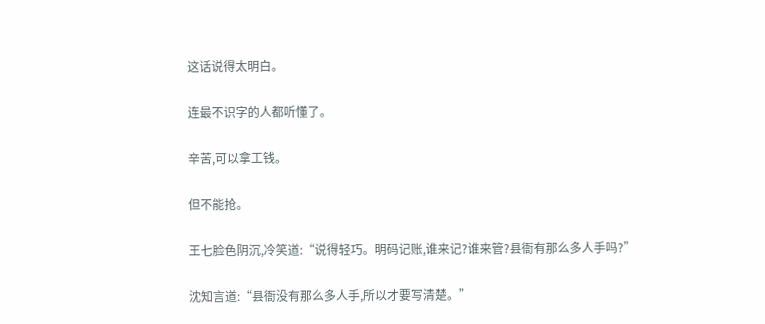这话说得太明白。

连最不识字的人都听懂了。

辛苦,可以拿工钱。

但不能抢。

王七脸色阴沉,冷笑道:“说得轻巧。明码记账,谁来记?谁来管?县衙有那么多人手吗?”

沈知言道:“县衙没有那么多人手,所以才要写清楚。”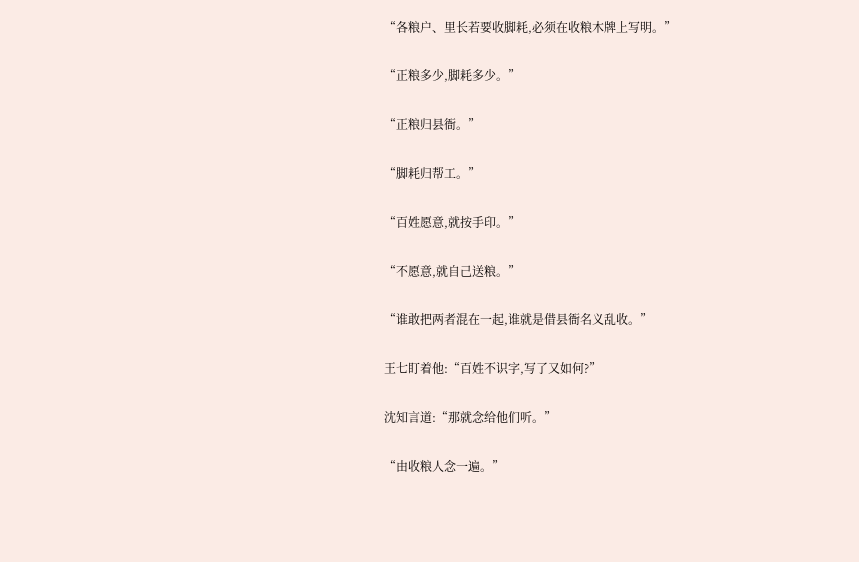“各粮户、里长若要收脚耗,必须在收粮木牌上写明。”

“正粮多少,脚耗多少。”

“正粮归县衙。”

“脚耗归帮工。”

“百姓愿意,就按手印。”

“不愿意,就自己送粮。”

“谁敢把两者混在一起,谁就是借县衙名义乱收。”

王七盯着他:“百姓不识字,写了又如何?”

沈知言道:“那就念给他们听。”

“由收粮人念一遍。”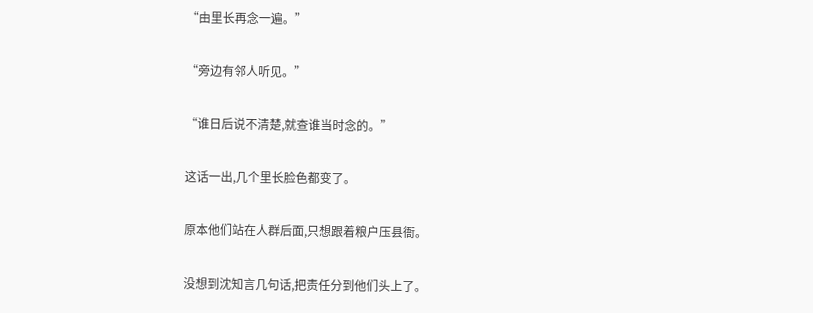“由里长再念一遍。”

“旁边有邻人听见。”

“谁日后说不清楚,就查谁当时念的。”

这话一出,几个里长脸色都变了。

原本他们站在人群后面,只想跟着粮户压县衙。

没想到沈知言几句话,把责任分到他们头上了。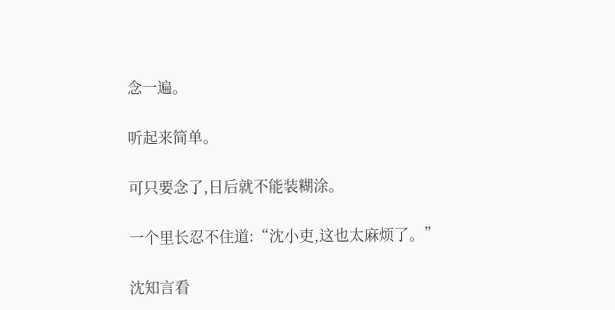念一遍。

听起来简单。

可只要念了,日后就不能装糊涂。

一个里长忍不住道:“沈小吏,这也太麻烦了。”

沈知言看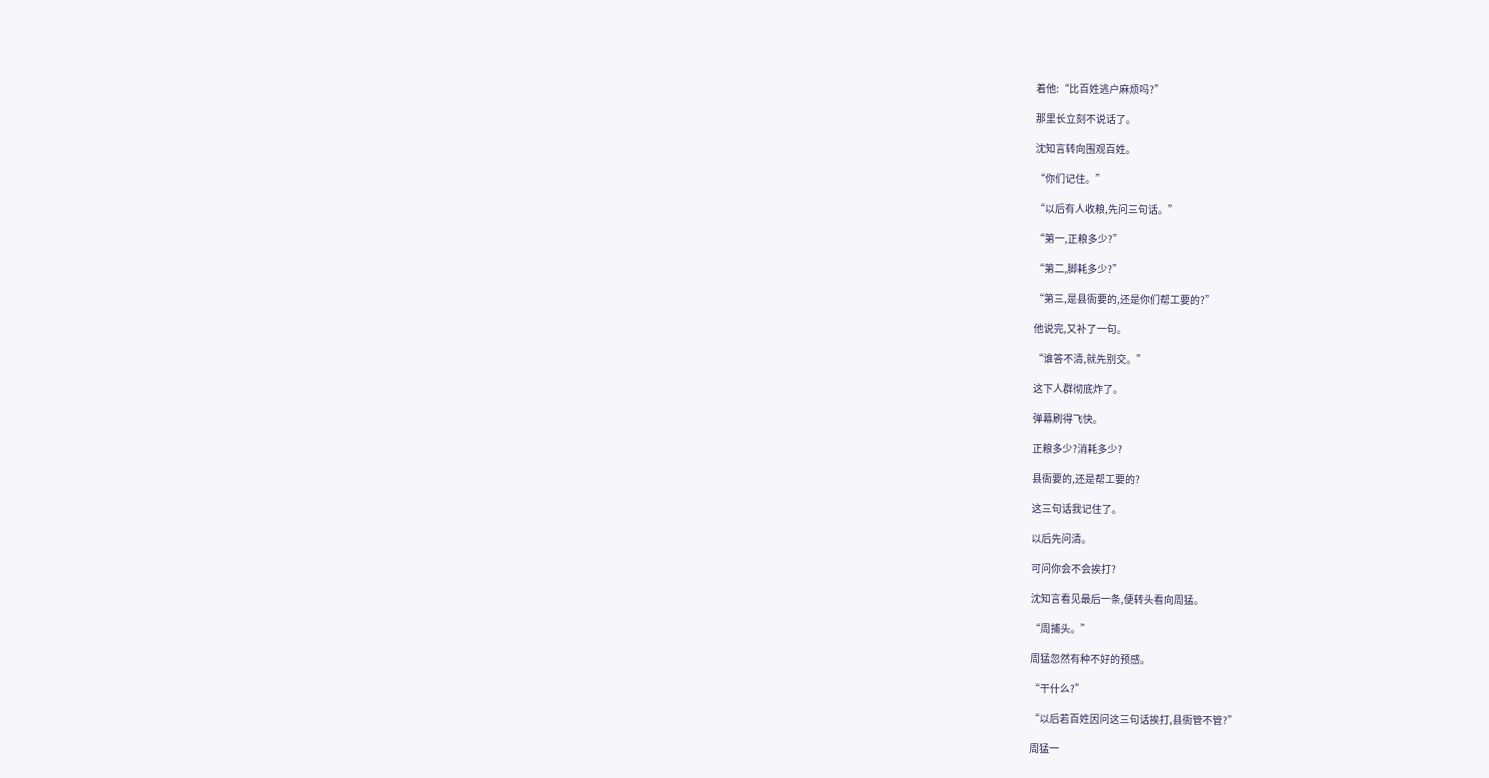着他:“比百姓逃户麻烦吗?”

那里长立刻不说话了。

沈知言转向围观百姓。

“你们记住。”

“以后有人收粮,先问三句话。”

“第一,正粮多少?”

“第二,脚耗多少?”

“第三,是县衙要的,还是你们帮工要的?”

他说完,又补了一句。

“谁答不清,就先别交。”

这下人群彻底炸了。

弹幕刷得飞快。

正粮多少?消耗多少?

县衙要的,还是帮工要的?

这三句话我记住了。

以后先问清。

可问你会不会挨打?

沈知言看见最后一条,便转头看向周猛。

“周捕头。”

周猛忽然有种不好的预感。

“干什么?”

“以后若百姓因问这三句话挨打,县衙管不管?”

周猛一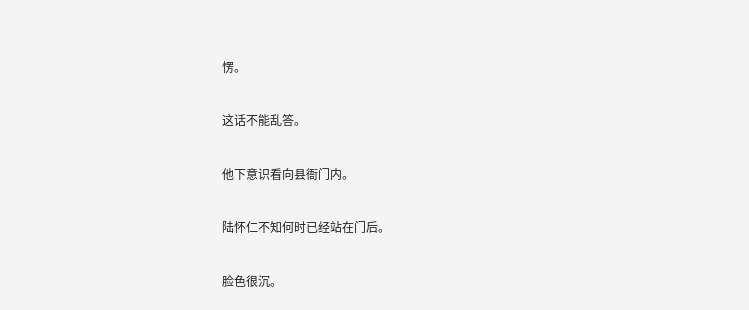愣。

这话不能乱答。

他下意识看向县衙门内。

陆怀仁不知何时已经站在门后。

脸色很沉。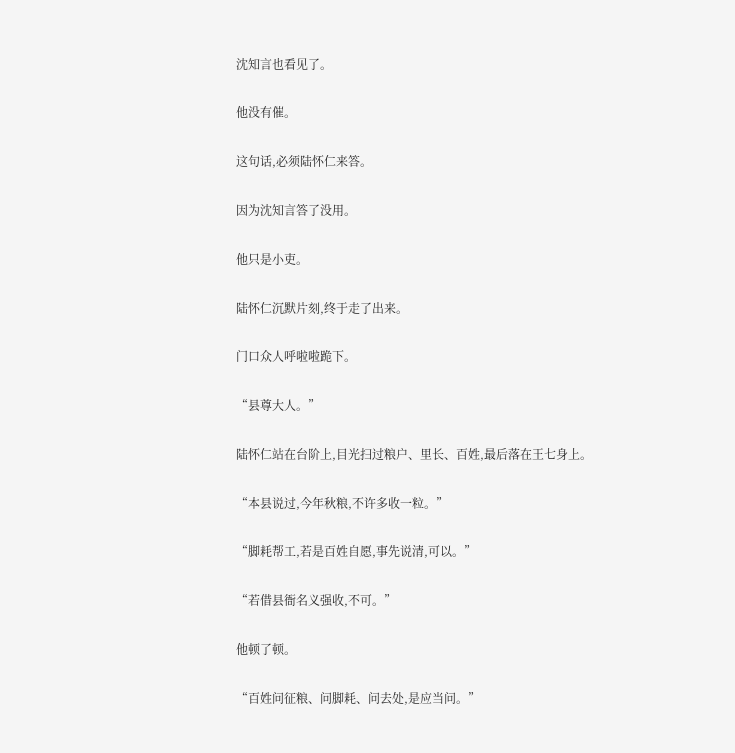沈知言也看见了。

他没有催。

这句话,必须陆怀仁来答。

因为沈知言答了没用。

他只是小吏。

陆怀仁沉默片刻,终于走了出来。

门口众人呼啦啦跪下。

“县尊大人。”

陆怀仁站在台阶上,目光扫过粮户、里长、百姓,最后落在王七身上。

“本县说过,今年秋粮,不许多收一粒。”

“脚耗帮工,若是百姓自愿,事先说清,可以。”

“若借县衙名义强收,不可。”

他顿了顿。

“百姓问征粮、问脚耗、问去处,是应当问。”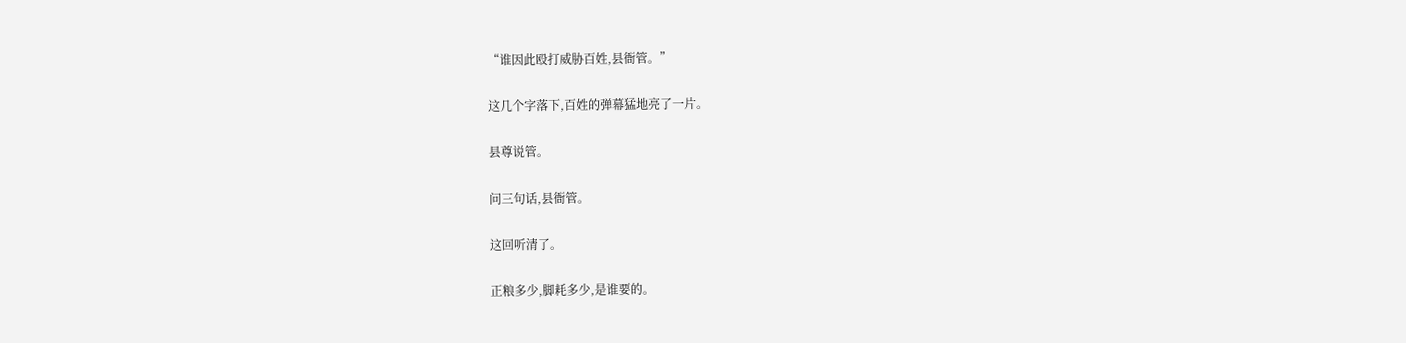“谁因此殴打威胁百姓,县衙管。”

这几个字落下,百姓的弹幕猛地亮了一片。

县尊说管。

问三句话,县衙管。

这回听清了。

正粮多少,脚耗多少,是谁要的。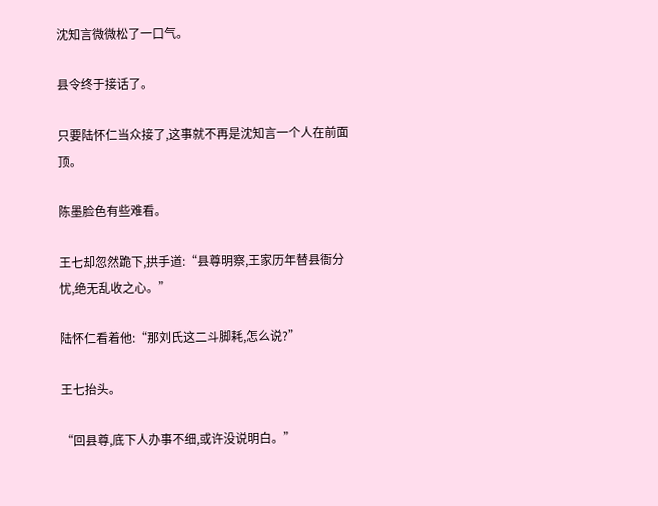沈知言微微松了一口气。

县令终于接话了。

只要陆怀仁当众接了,这事就不再是沈知言一个人在前面顶。

陈墨脸色有些难看。

王七却忽然跪下,拱手道:“县尊明察,王家历年替县衙分忧,绝无乱收之心。”

陆怀仁看着他:“那刘氏这二斗脚耗,怎么说?”

王七抬头。

“回县尊,底下人办事不细,或许没说明白。”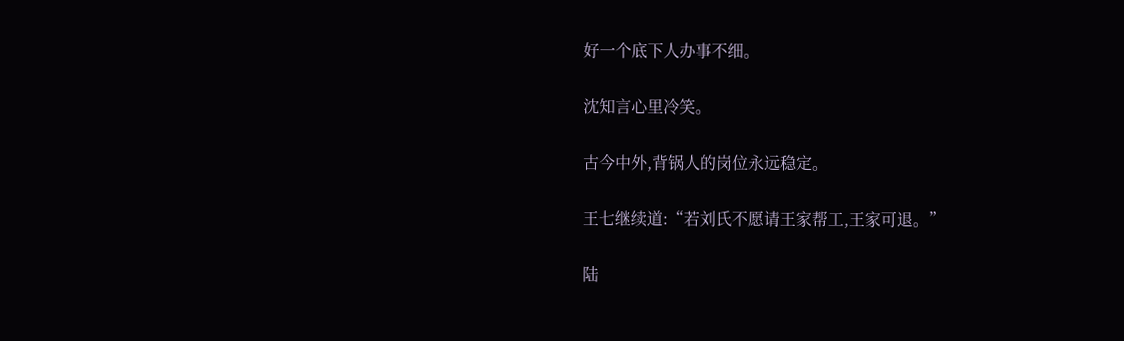好一个底下人办事不细。

沈知言心里冷笑。

古今中外,背锅人的岗位永远稳定。

王七继续道:“若刘氏不愿请王家帮工,王家可退。”

陆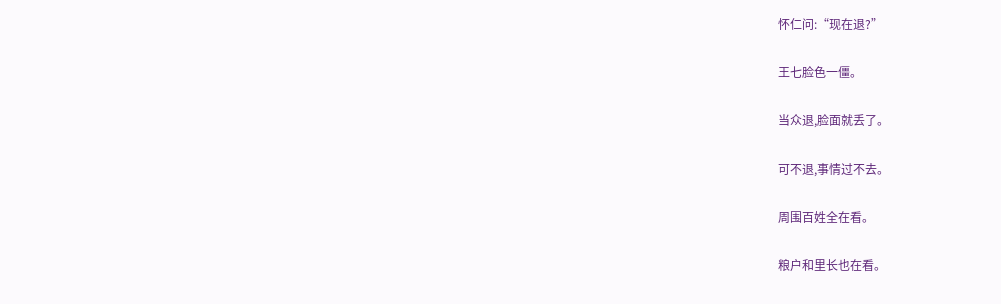怀仁问:“现在退?”

王七脸色一僵。

当众退,脸面就丢了。

可不退,事情过不去。

周围百姓全在看。

粮户和里长也在看。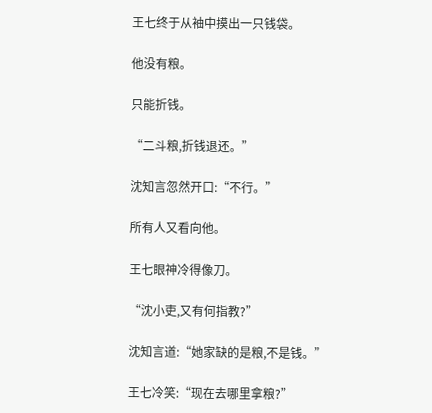王七终于从袖中摸出一只钱袋。

他没有粮。

只能折钱。

“二斗粮,折钱退还。”

沈知言忽然开口:“不行。”

所有人又看向他。

王七眼神冷得像刀。

“沈小吏,又有何指教?”

沈知言道:“她家缺的是粮,不是钱。”

王七冷笑:“现在去哪里拿粮?”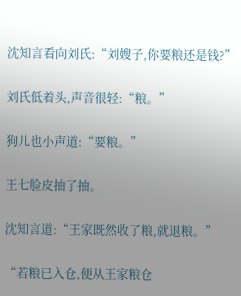沈知言看向刘氏:“刘嫂子,你要粮还是钱?”

刘氏低着头,声音很轻:“粮。”

狗儿也小声道:“要粮。”

王七脸皮抽了抽。

沈知言道:“王家既然收了粮,就退粮。”

“若粮已入仓,便从王家粮仓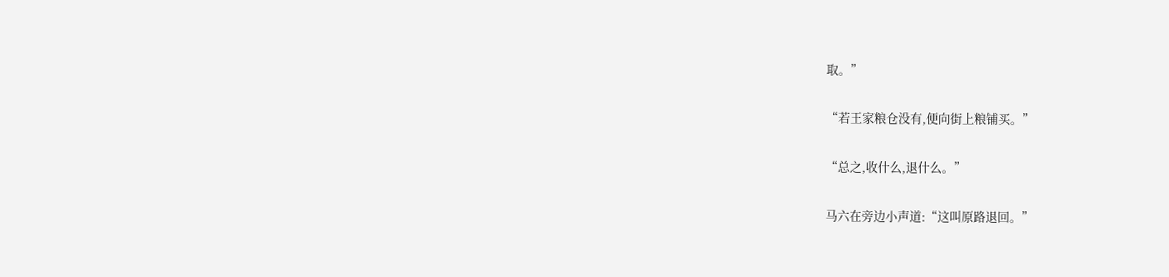取。”

“若王家粮仓没有,便向街上粮铺买。”

“总之,收什么,退什么。”

马六在旁边小声道:“这叫原路退回。”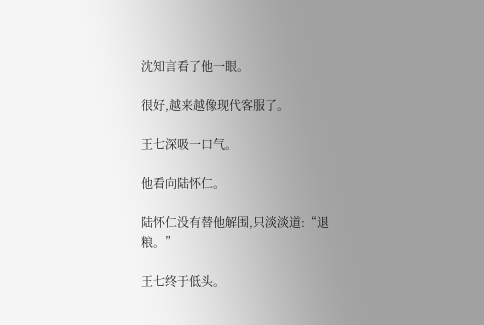沈知言看了他一眼。

很好,越来越像现代客服了。

王七深吸一口气。

他看向陆怀仁。

陆怀仁没有替他解围,只淡淡道:“退粮。”

王七终于低头。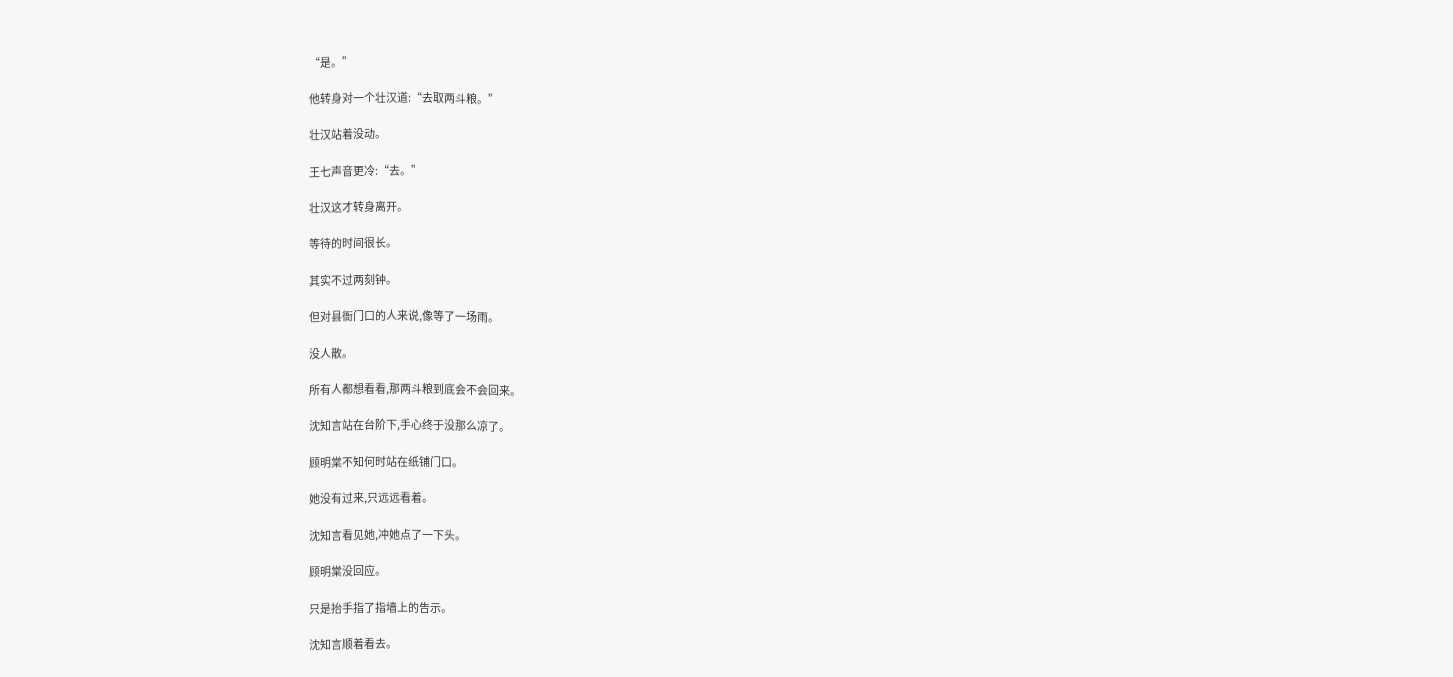“是。”

他转身对一个壮汉道:“去取两斗粮。”

壮汉站着没动。

王七声音更冷:“去。”

壮汉这才转身离开。

等待的时间很长。

其实不过两刻钟。

但对县衙门口的人来说,像等了一场雨。

没人散。

所有人都想看看,那两斗粮到底会不会回来。

沈知言站在台阶下,手心终于没那么凉了。

顾明棠不知何时站在纸铺门口。

她没有过来,只远远看着。

沈知言看见她,冲她点了一下头。

顾明棠没回应。

只是抬手指了指墙上的告示。

沈知言顺着看去。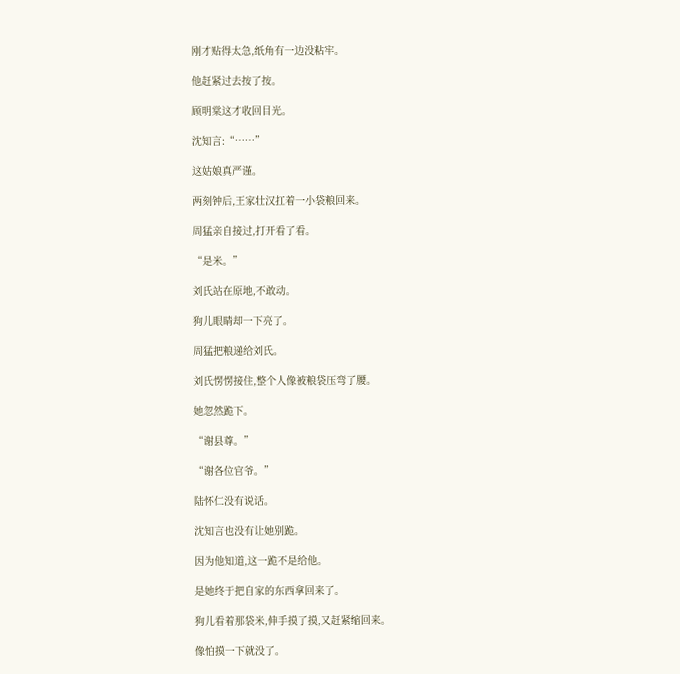刚才贴得太急,纸角有一边没粘牢。

他赶紧过去按了按。

顾明棠这才收回目光。

沈知言:“……”

这姑娘真严谨。

两刻钟后,王家壮汉扛着一小袋粮回来。

周猛亲自接过,打开看了看。

“是米。”

刘氏站在原地,不敢动。

狗儿眼睛却一下亮了。

周猛把粮递给刘氏。

刘氏愣愣接住,整个人像被粮袋压弯了腰。

她忽然跪下。

“谢县尊。”

“谢各位官爷。”

陆怀仁没有说话。

沈知言也没有让她别跪。

因为他知道,这一跪不是给他。

是她终于把自家的东西拿回来了。

狗儿看着那袋米,伸手摸了摸,又赶紧缩回来。

像怕摸一下就没了。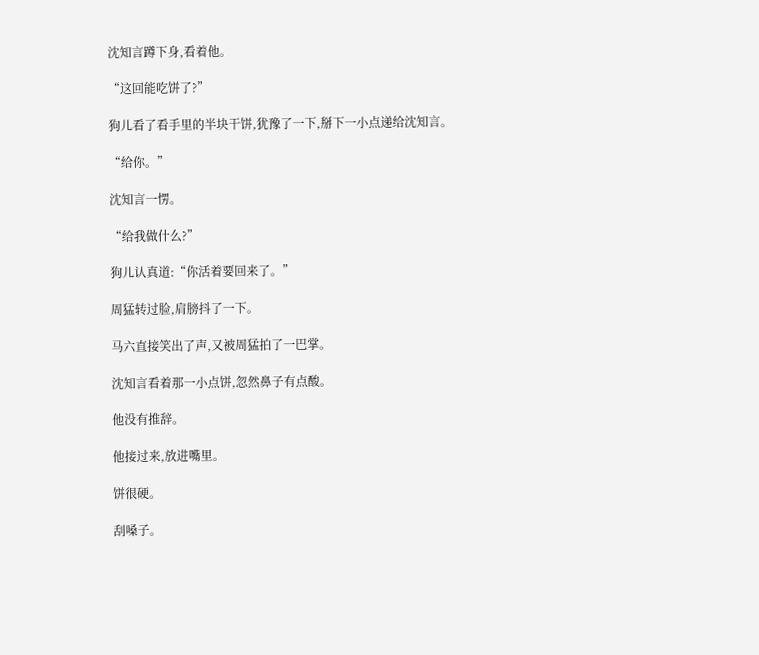沈知言蹲下身,看着他。

“这回能吃饼了?”

狗儿看了看手里的半块干饼,犹豫了一下,掰下一小点递给沈知言。

“给你。”

沈知言一愣。

“给我做什么?”

狗儿认真道:“你活着要回来了。”

周猛转过脸,肩膀抖了一下。

马六直接笑出了声,又被周猛拍了一巴掌。

沈知言看着那一小点饼,忽然鼻子有点酸。

他没有推辞。

他接过来,放进嘴里。

饼很硬。

刮嗓子。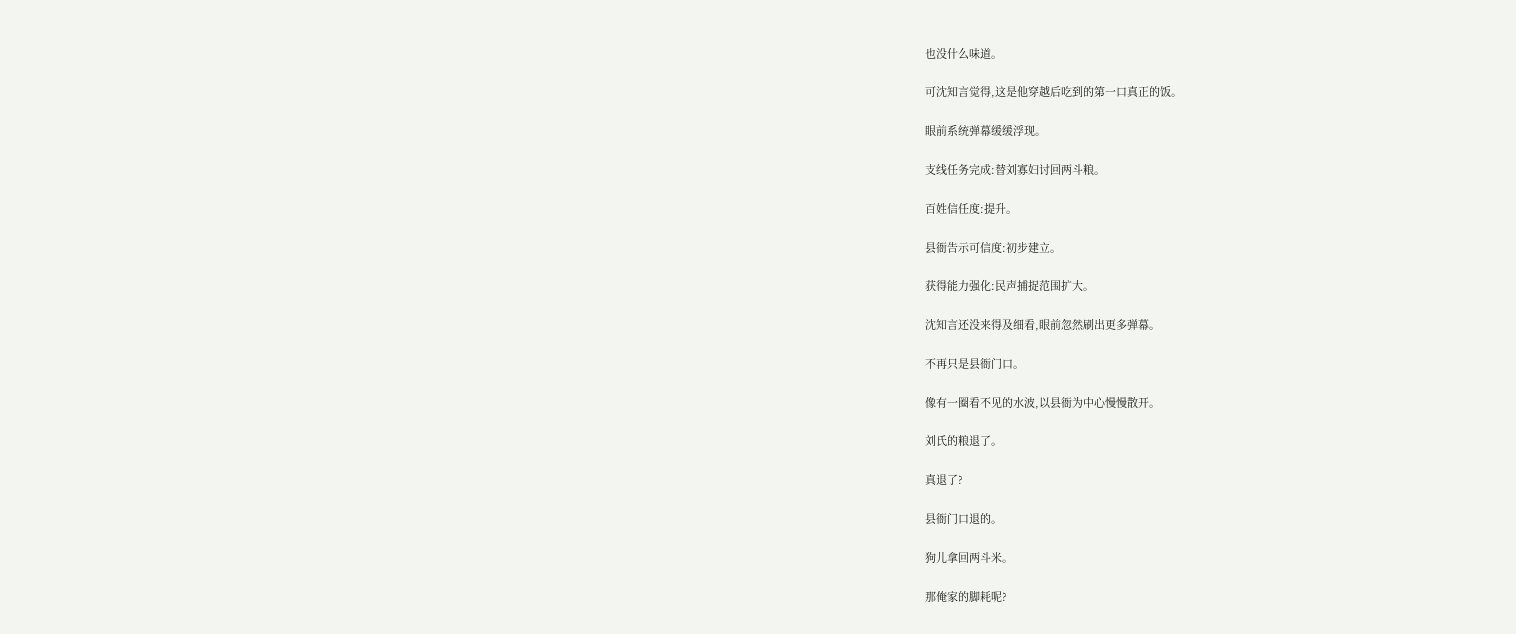也没什么味道。

可沈知言觉得,这是他穿越后吃到的第一口真正的饭。

眼前系统弹幕缓缓浮现。

支线任务完成:替刘寡妇讨回两斗粮。

百姓信任度:提升。

县衙告示可信度:初步建立。

获得能力强化:民声捕捉范围扩大。

沈知言还没来得及细看,眼前忽然刷出更多弹幕。

不再只是县衙门口。

像有一圈看不见的水波,以县衙为中心慢慢散开。

刘氏的粮退了。

真退了?

县衙门口退的。

狗儿拿回两斗米。

那俺家的脚耗呢?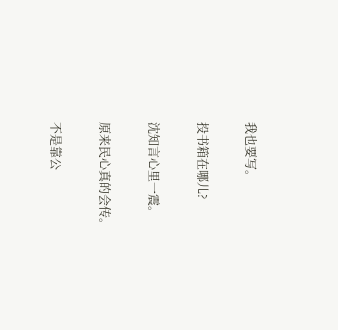我也要写。

投书箱在哪儿?

沈知言心里一震。

原来民心真的会传。

不是靠公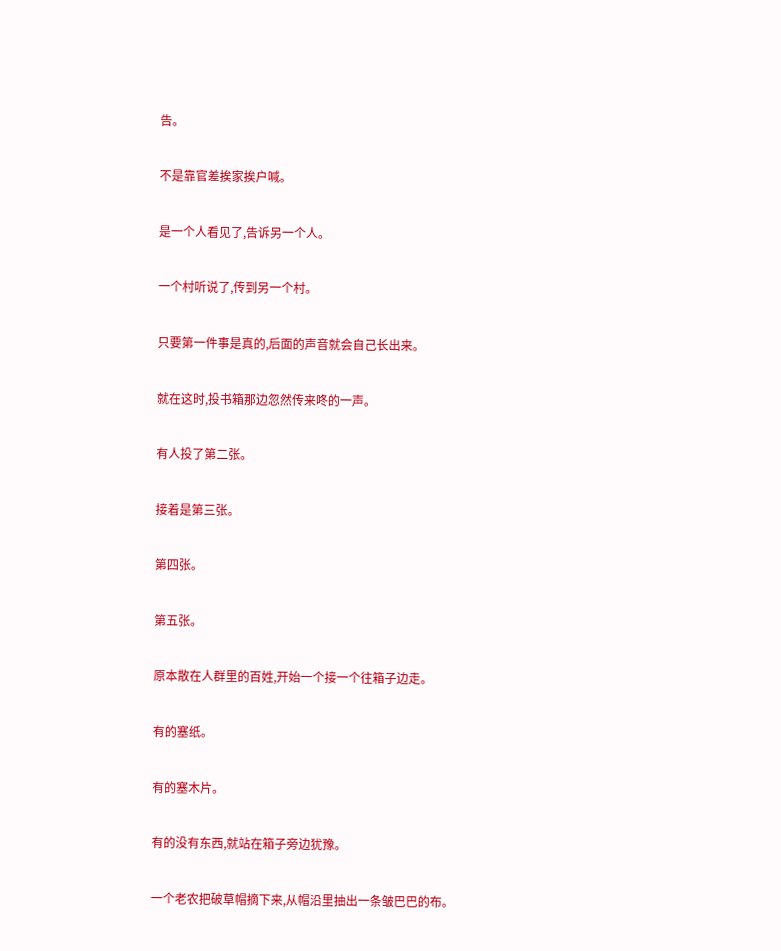告。

不是靠官差挨家挨户喊。

是一个人看见了,告诉另一个人。

一个村听说了,传到另一个村。

只要第一件事是真的,后面的声音就会自己长出来。

就在这时,投书箱那边忽然传来咚的一声。

有人投了第二张。

接着是第三张。

第四张。

第五张。

原本散在人群里的百姓,开始一个接一个往箱子边走。

有的塞纸。

有的塞木片。

有的没有东西,就站在箱子旁边犹豫。

一个老农把破草帽摘下来,从帽沿里抽出一条皱巴巴的布。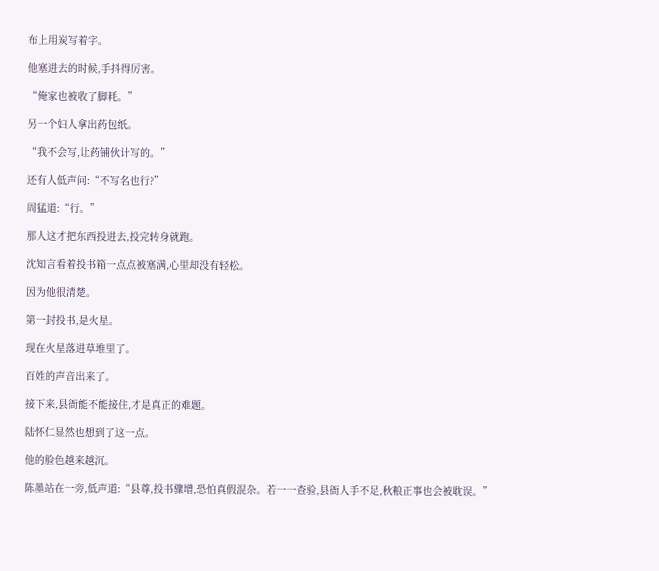布上用炭写着字。

他塞进去的时候,手抖得厉害。

“俺家也被收了脚耗。”

另一个妇人拿出药包纸。

“我不会写,让药铺伙计写的。”

还有人低声问:“不写名也行?”

周猛道:“行。”

那人这才把东西投进去,投完转身就跑。

沈知言看着投书箱一点点被塞满,心里却没有轻松。

因为他很清楚。

第一封投书,是火星。

现在火星落进草堆里了。

百姓的声音出来了。

接下来,县衙能不能接住,才是真正的难题。

陆怀仁显然也想到了这一点。

他的脸色越来越沉。

陈墨站在一旁,低声道:“县尊,投书骤增,恐怕真假混杂。若一一查验,县衙人手不足,秋粮正事也会被耽误。”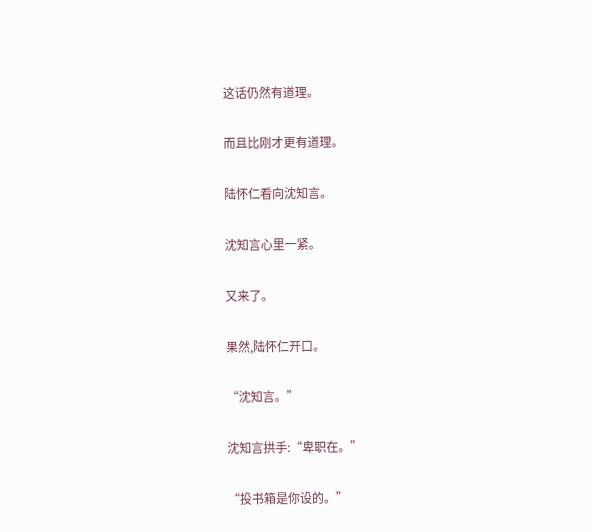这话仍然有道理。

而且比刚才更有道理。

陆怀仁看向沈知言。

沈知言心里一紧。

又来了。

果然,陆怀仁开口。

“沈知言。”

沈知言拱手:“卑职在。”

“投书箱是你设的。”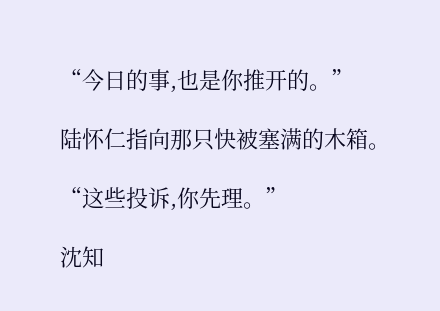“今日的事,也是你推开的。”

陆怀仁指向那只快被塞满的木箱。

“这些投诉,你先理。”

沈知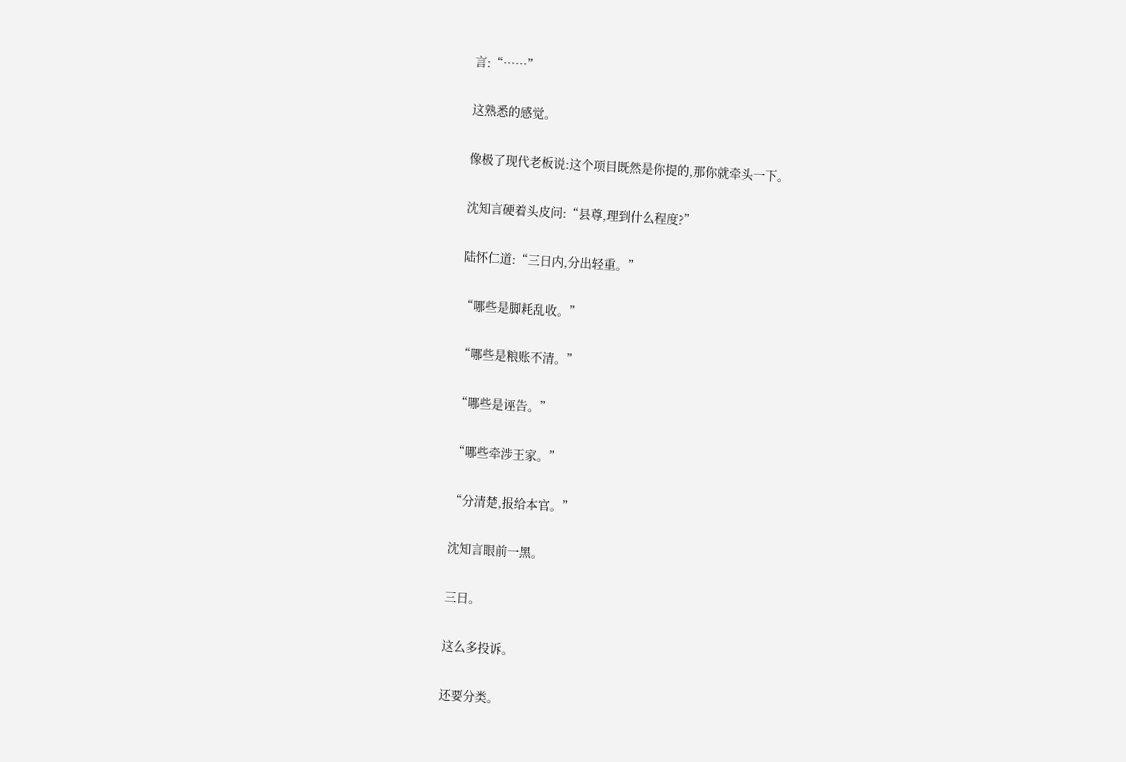言:“……”

这熟悉的感觉。

像极了现代老板说:这个项目既然是你提的,那你就牵头一下。

沈知言硬着头皮问:“县尊,理到什么程度?”

陆怀仁道:“三日内,分出轻重。”

“哪些是脚耗乱收。”

“哪些是粮账不清。”

“哪些是诬告。”

“哪些牵涉王家。”

“分清楚,报给本官。”

沈知言眼前一黑。

三日。

这么多投诉。

还要分类。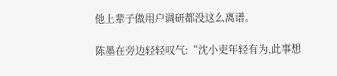他上辈子做用户调研都没这么离谱。

陈墨在旁边轻轻叹气:“沈小吏年轻有为,此事想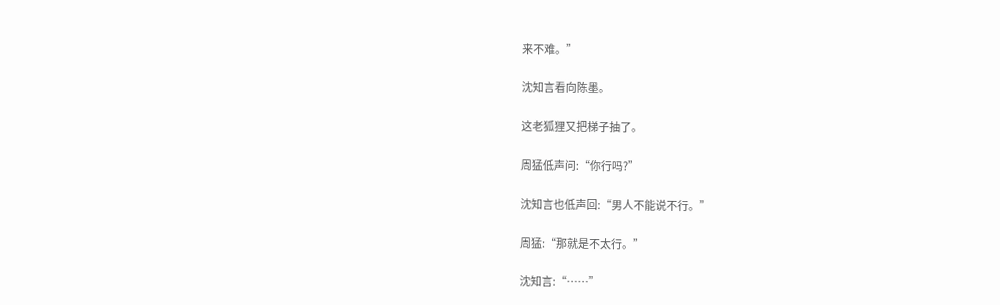来不难。”

沈知言看向陈墨。

这老狐狸又把梯子抽了。

周猛低声问:“你行吗?”

沈知言也低声回:“男人不能说不行。”

周猛:“那就是不太行。”

沈知言:“……”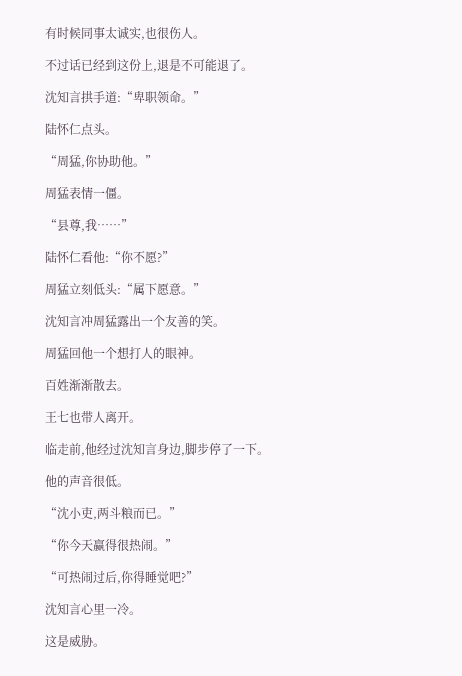有时候同事太诚实,也很伤人。

不过话已经到这份上,退是不可能退了。

沈知言拱手道:“卑职领命。”

陆怀仁点头。

“周猛,你协助他。”

周猛表情一僵。

“县尊,我……”

陆怀仁看他:“你不愿?”

周猛立刻低头:“属下愿意。”

沈知言冲周猛露出一个友善的笑。

周猛回他一个想打人的眼神。

百姓渐渐散去。

王七也带人离开。

临走前,他经过沈知言身边,脚步停了一下。

他的声音很低。

“沈小吏,两斗粮而已。”

“你今天赢得很热闹。”

“可热闹过后,你得睡觉吧?”

沈知言心里一冷。

这是威胁。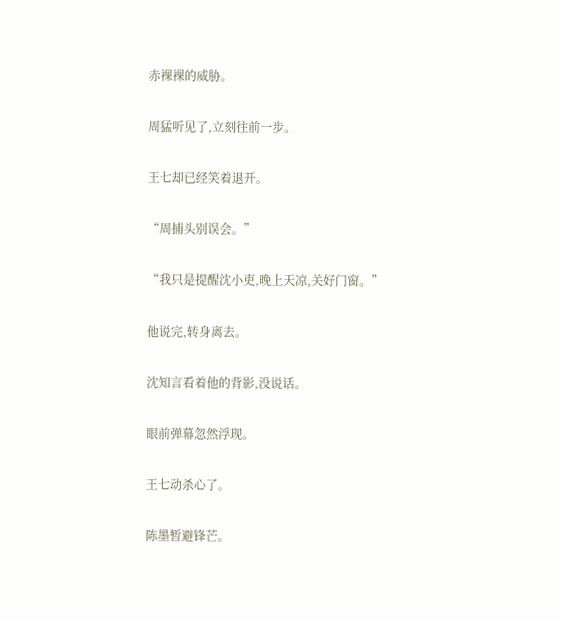赤裸裸的威胁。

周猛听见了,立刻往前一步。

王七却已经笑着退开。

“周捕头别误会。”

“我只是提醒沈小吏,晚上天凉,关好门窗。”

他说完,转身离去。

沈知言看着他的背影,没说话。

眼前弹幕忽然浮现。

王七动杀心了。

陈墨暂避锋芒。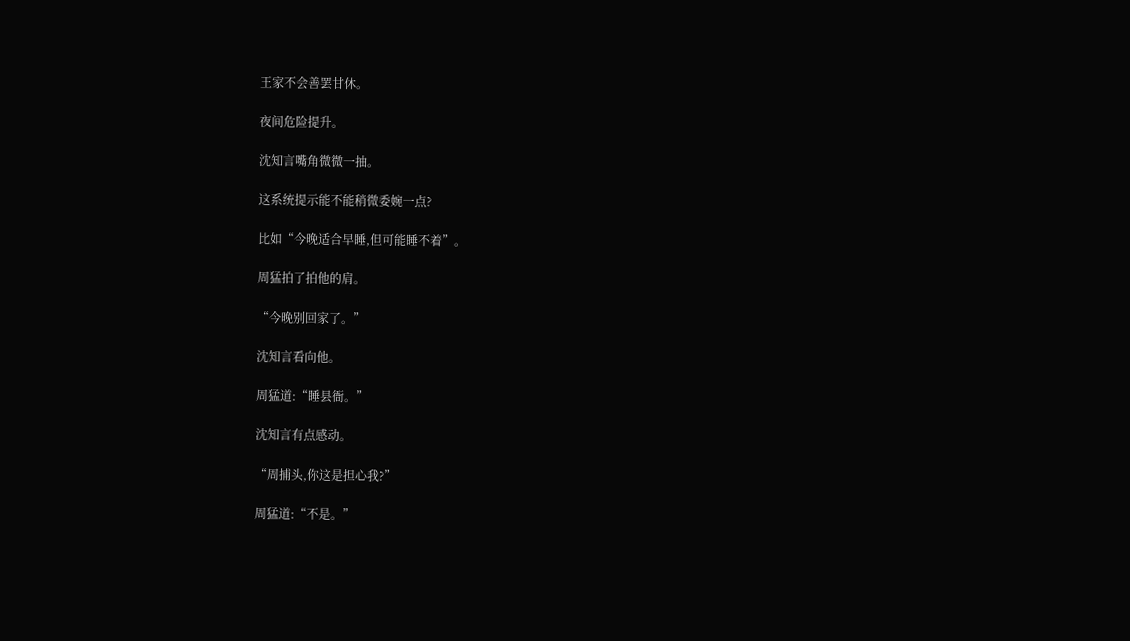王家不会善罢甘休。

夜间危险提升。

沈知言嘴角微微一抽。

这系统提示能不能稍微委婉一点?

比如“今晚适合早睡,但可能睡不着”。

周猛拍了拍他的肩。

“今晚别回家了。”

沈知言看向他。

周猛道:“睡县衙。”

沈知言有点感动。

“周捕头,你这是担心我?”

周猛道:“不是。”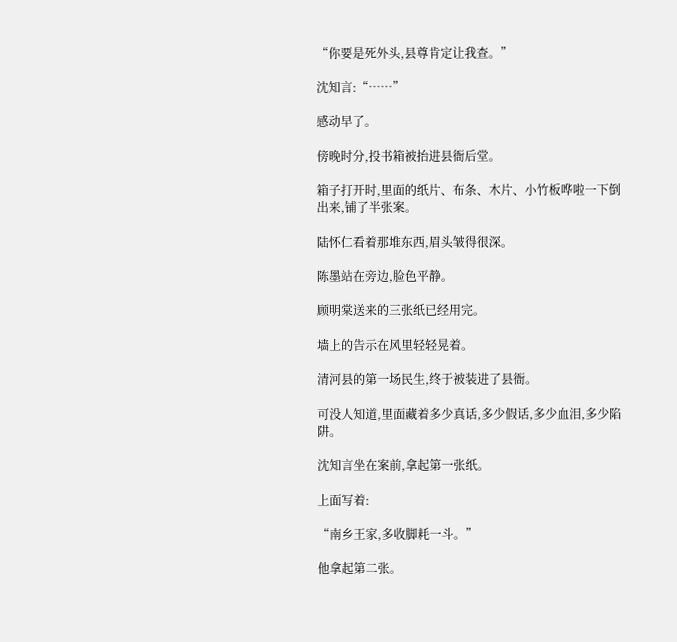“你要是死外头,县尊肯定让我查。”

沈知言:“……”

感动早了。

傍晚时分,投书箱被抬进县衙后堂。

箱子打开时,里面的纸片、布条、木片、小竹板哗啦一下倒出来,铺了半张案。

陆怀仁看着那堆东西,眉头皱得很深。

陈墨站在旁边,脸色平静。

顾明棠送来的三张纸已经用完。

墙上的告示在风里轻轻晃着。

清河县的第一场民生,终于被装进了县衙。

可没人知道,里面藏着多少真话,多少假话,多少血泪,多少陷阱。

沈知言坐在案前,拿起第一张纸。

上面写着:

“南乡王家,多收脚耗一斗。”

他拿起第二张。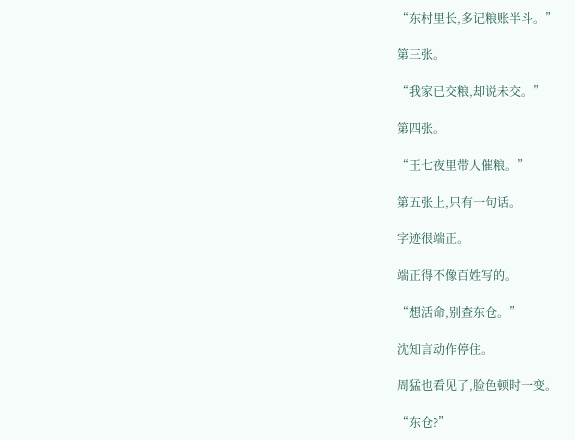“东村里长,多记粮账半斗。”

第三张。

“我家已交粮,却说未交。”

第四张。

“王七夜里带人催粮。”

第五张上,只有一句话。

字迹很端正。

端正得不像百姓写的。

“想活命,别查东仓。”

沈知言动作停住。

周猛也看见了,脸色顿时一变。

“东仓?”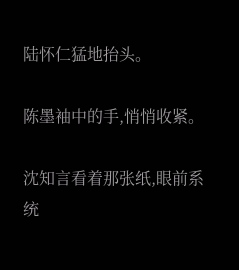陆怀仁猛地抬头。

陈墨袖中的手,悄悄收紧。

沈知言看着那张纸,眼前系统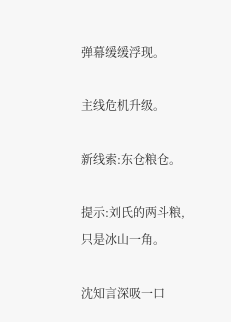弹幕缓缓浮现。

主线危机升级。

新线索:东仓粮仓。

提示:刘氏的两斗粮,只是冰山一角。

沈知言深吸一口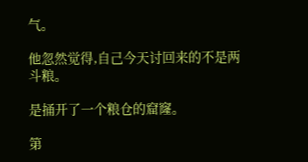气。

他忽然觉得,自己今天讨回来的不是两斗粮。

是捅开了一个粮仓的窟窿。

第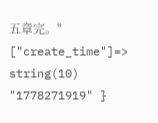五章完。" ["create_time"]=> string(10) "1778271919" }